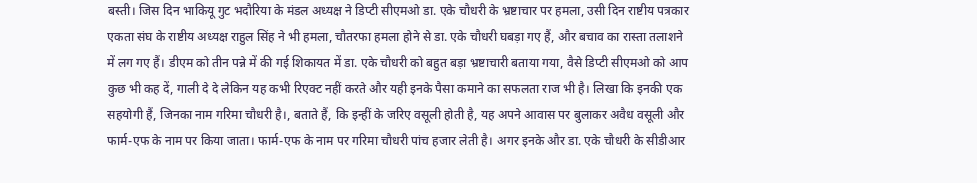बस्ती। जिस दिन भाकियू गुट भदौरिया के मंडल अध्यक्ष ने डिप्टी सीएमओ डा. एके चौधरी के भ्रष्टाचार पर हमला, उसी दिन राष्टीय पत्रकार एकता संघ के राष्टीय अध्यक्ष राहुल सिंह ने भी हमला, चौतरफा हमला होने से डा. एके चौधरी घबड़ा गए हैं, और बचाव का रास्ता तलाशने में लग गए हैं। डीएम को तीन पन्ने में की गई शिकायत में डा. एके चौधरी को बहुत बड़ा भ्रष्टाचारी बताया गया, वैसे डिप्टी सीएमओ को आप कुछ भी कह दें, गाली दे दे लेकिन यह कभी रिएक्ट नहीं करते और यही इनके पैसा कमाने का सफलता राज भी है। लिखा कि इनकी एक सहयोगी हैं, जिनका नाम गरिमा चौधरी है।, बताते हैं, कि इन्हीं के जरिए वसूली होती है, यह अपने आवास पर बुलाकर अवैध वसूली और फार्म-एफ के नाम पर किया जाता। फार्म-एफ के नाम पर गरिमा चौधरी पांच हजार लेती है। अगर इनके और डा. एके चौधरी के सीडीआर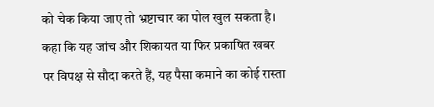को चेक किया जाए तो भ्रष्टाचार का पोल खुल सकता है। कहा कि यह जांच और शिकायत या फिर प्रकाषित खबर पर विपक्ष से सौदा करते हैं, यह पैसा कमाने का कोई रास्ता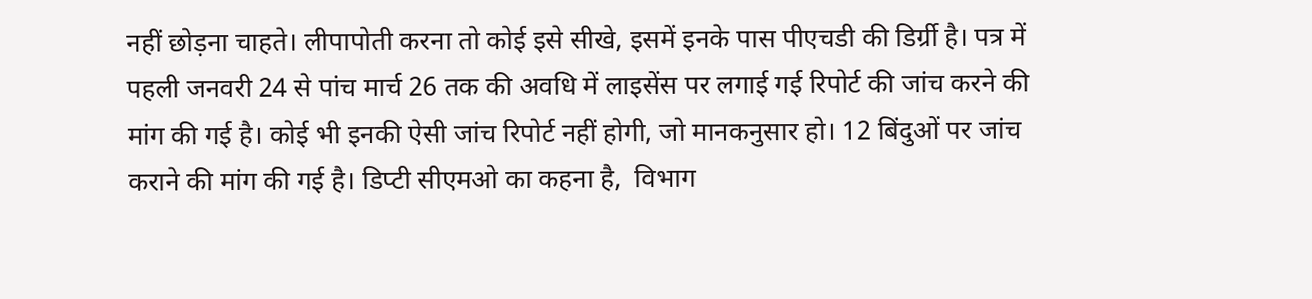नहीं छोड़ना चाहते। लीपापोती करना तो कोई इसे सीखे, इसमें इनके पास पीएचडी की डिर्ग्री है। पत्र में पहली जनवरी 24 से पांच मार्च 26 तक की अवधि में लाइसेंस पर लगाई गई रिपोर्ट की जांच करने की मांग की गई है। कोई भी इनकी ऐसी जांच रिपोर्ट नहीं होगी, जो मानकनुसार हो। 12 बिंदुओं पर जांच कराने की मांग की गई है। डिप्टी सीएमओ का कहना है,  विभाग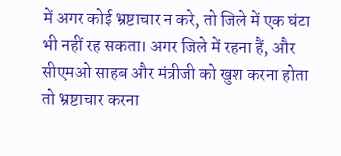में अगर कोई भ्रष्टाचार न करे, तो जिले में एक घंटा भी नहीं रह सकता। अगर जिले में रहना हैं, और सीएमओ साहब और मंत्रीजी को खुश करना होता तो भ्रष्टाचार करना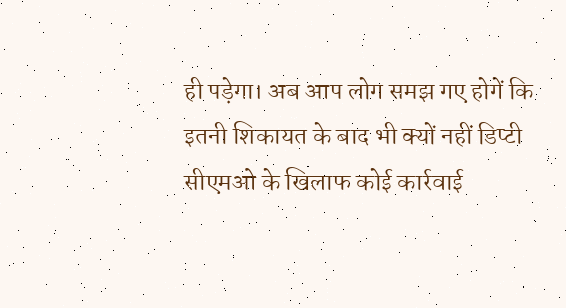ही पड़ेगा। अब आप लोग समझ गए होगें कि इतनी शिकायत के बाद भी क्यों नहीं डिप्टी सीएमओ के खिलाफ कोई कार्रवाई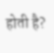होती है?